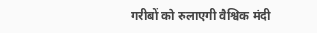गरीबों को रुलाएगी वैश्विक मंदी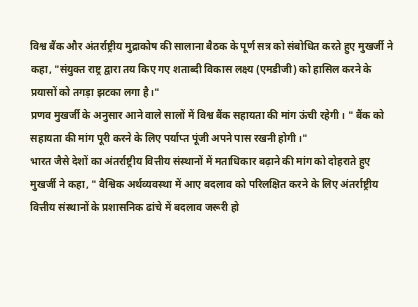विश्व बैंक और अंतर्राष्ट्रीय मुद्राकोष की सालाना बैठक के पूर्ण सत्र को संबोधित करते हुए मुखर्जी ने कहा, "संयुक्त राष्ट्र द्वारा तय किए गए शताब्दी विकास लक्ष्य (एमडीजी) को हासिल करने के प्रयासों को तगड़ा झटका लगा है।"
प्रणव मुखर्जी के अनुसार आने वाले सालों में विश्व बैंक सहायता की मांग ऊंची रहेगी। " बैंक को सहायता की मांग पूरी करने के लिए पर्याप्त पूंजी अपने पास रखनी होगी।"
भारत जैसे देशों का अंतर्राष्ट्रीय वित्तीय संस्थानों में मताधिकार बढ़ाने की मांग को दोहराते हुए मुखर्जी ने कहा, " वैश्विक अर्थव्यवस्था में आए बदलाव को परिलक्षित करने के लिए अंतर्राष्ट्रीय वित्तीय संस्थानों के प्रशासनिक ढांचे में बदलाव जरूरी हो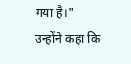गया है।"
उन्होंने कहा कि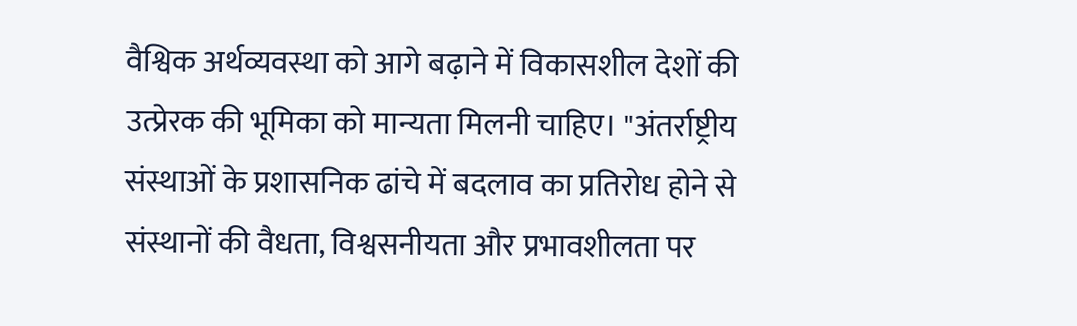वैश्विक अर्थव्यवस्था को आगे बढ़ाने में विकासशील देशों की उत्प्रेरक की भूमिका को मान्यता मिलनी चाहिए। "अंतर्राष्ट्रीय संस्थाओं के प्रशासनिक ढांचे में बदलाव का प्रतिरोध होने से संस्थानों की वैधता, विश्वसनीयता और प्रभावशीलता पर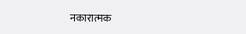नकारात्मक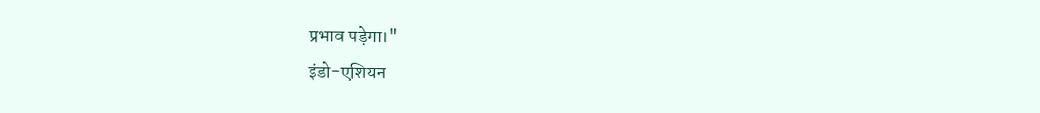प्रभाव पड़ेगा।"
इंडो-एशियन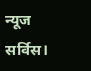न्यूज सर्विस।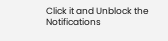Click it and Unblock the Notifications